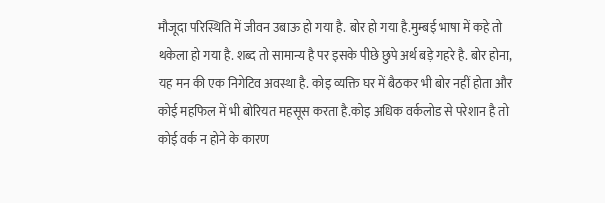मौजूदा परिस्थिति में जीवन उबाऊ हो गया है. बोर हो गया है.मुम्बई भाषा में कहे तो थकेला हो गया है. शब्द तो सामान्य है पर इसके पीछे छुपे अर्थ बड़े गहरे है. बोर होना, यह मन की एक निगेटिव अवस्था है. कोइ व्यक्ति घर में बैठकर भी बोर नहीं होता और कोई महफिल में भी बोरियत महसूस करता है.कोइ अधिक वर्कलोड से परेशान है तो कोई वर्क न होने के कारण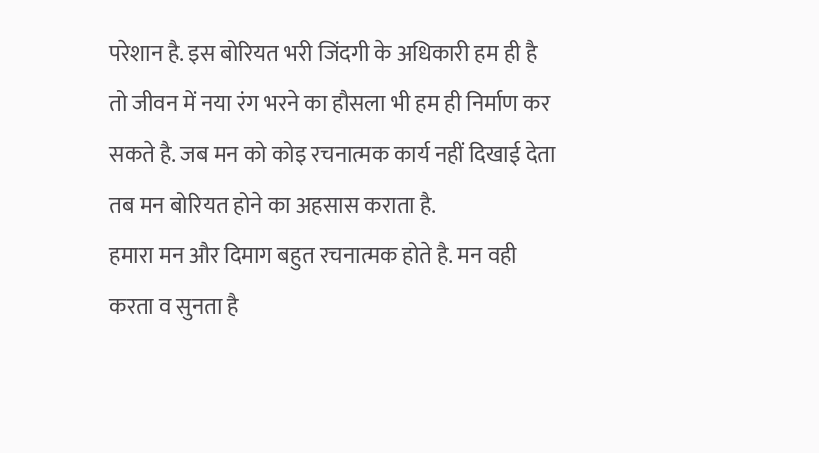परेशान है. इस बोरियत भरी जिंदगी के अधिकारी हम ही है तो जीवन में नया रंग भरने का हौसला भी हम ही निर्माण कर सकते है. जब मन को कोइ रचनात्मक कार्य नहीं दिखाई देता तब मन बोरियत होने का अहसास कराता है.
हमारा मन और दिमाग बहुत रचनात्मक होते है. मन वही करता व सुनता है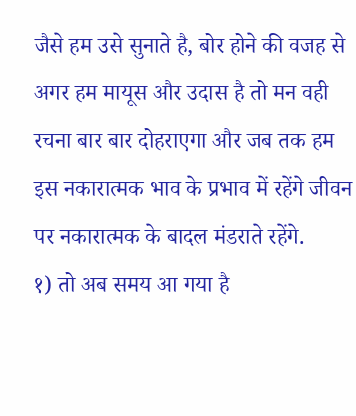जैसे हम उसे सुनाते है, बोर होने की वजह से अगर हम मायूस और उदास है तो मन वही रचना बार बार दोहराएगा और जब तक हम इस नकारात्मक भाव के प्रभाव में रहेंगे जीवन पर नकारात्मक के बादल मंडराते रहेंगे.
१) तो अब समय आ गया है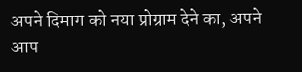अपने दिमाग को नया प्रोग्राम देने का, अपने आप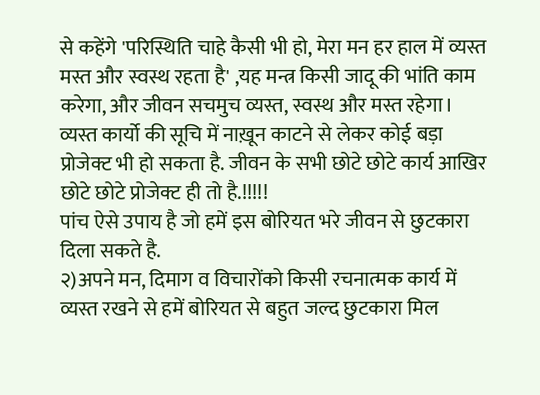से कहेंगे 'परिस्थिति चाहे कैसी भी हो, मेरा मन हर हाल में व्यस्त मस्त और स्वस्थ रहता है' ,यह मन्त्र किसी जादू की भांति काम करेगा, और जीवन सचमुच व्यस्त, स्वस्थ और मस्त रहेगा। व्यस्त कार्यो की सूचि में नाख़ून काटने से लेकर कोई बड़ा प्रोजेक्ट भी हो सकता है. जीवन के सभी छोटे छोटे कार्य आखिर छोटे छोटे प्रोजेक्ट ही तो है.!!!!!
पांच ऐसे उपाय है जो हमें इस बोरियत भरे जीवन से छुटकारा दिला सकते है.
२)अपने मन, दिमाग व विचारोंको किसी रचनात्मक कार्य में व्यस्त रखने से हमें बोरियत से बहुत जल्द छुटकारा मिल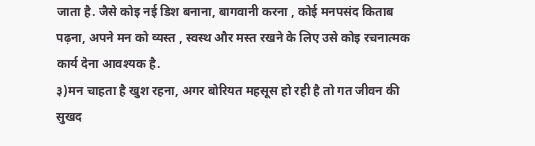जाता है. जैसे कोइ नई डिश बनाना, बागवानी करना , कोई मनपसंद किताब पढ़ना, अपने मन को व्यस्त , स्वस्थ और मस्त रखने के लिए उसे कोइ रचनात्मक कार्य देना आवश्यक है.
३)मन चाहता है खुश रहना, अगर बोरियत महसूस हो रही है तो गत जीवन की सुखद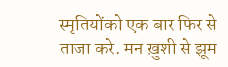स्मृतियोंको एक बार फिर से ताजा करे. मन ख़ुशी से झूम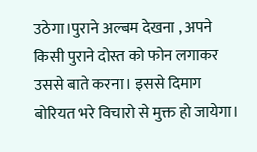उठेगा।पुराने अल्बम देखना , अपने किसी पुराने दोस्त को फोन लगाकर उससे बाते करना। इससे दिमाग बोरियत भरे विचारो से मुक्त हो जायेगा।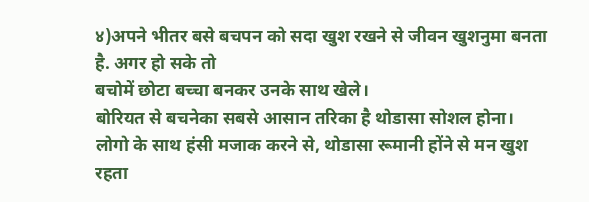४)अपने भीतर बसे बचपन को सदा खुश रखने से जीवन खुशनुमा बनता है. अगर हो सके तो
बचोमें छोटा बच्चा बनकर उनके साथ खेले।
बोरियत से बचनेका सबसे आसान तरिका है थोडासा सोशल होना।
लोगो के साथ हंसी मजाक करने से, थोडासा रूमानी होंने से मन खुश रहता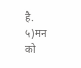है.
५)मन को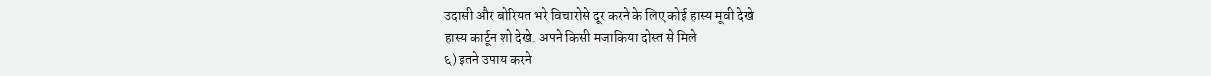उदासी और बोरियत भरे विचारोसे दूर करने के लिए कोई हास्य मूवी देखे
हास्य कार्टून शो देखे. अपने किसी मजाकिया दोस्त से मिले
६) इतने उपाय करने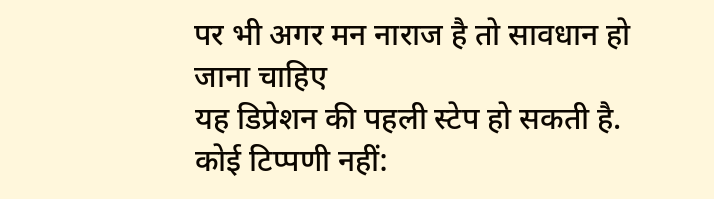पर भी अगर मन नाराज है तो सावधान हो जाना चाहिए
यह डिप्रेशन की पहली स्टेप हो सकती है.
कोई टिप्पणी नहीं: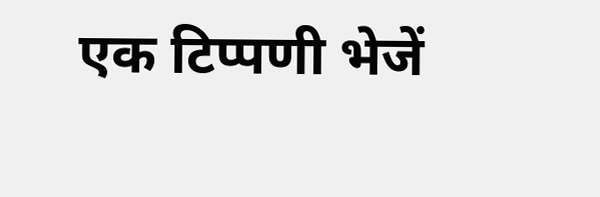एक टिप्पणी भेजें